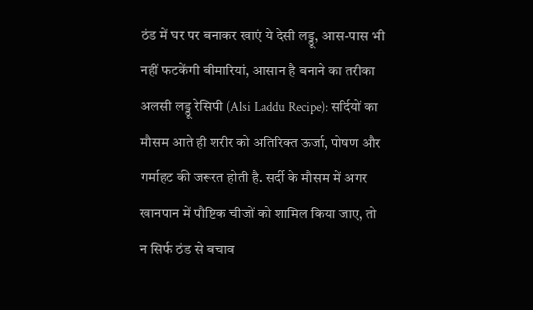ठंड में घर पर बनाकर खाएं ये देसी लड्डू, आस-पास भी नहीं फटकेंगी बीमारियां, आसान है बनाने का तरीका
अलसी लड्डू रेसिपी (Alsi Laddu Recipe): सर्दियों का मौसम आते ही शरीर को अतिरिक्त ऊर्जा, पोषण और गर्माहट की जरूरत होती है. सर्दी के मौसम में अगर खानपान में पौष्टिक चीजों को शामिल किया जाए, तो न सिर्फ ठंड से बचाव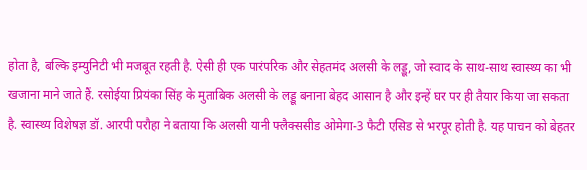होता है, बल्कि इम्युनिटी भी मजबूत रहती है. ऐसी ही एक पारंपरिक और सेहतमंद अलसी के लड्डू, जो स्वाद के साथ-साथ स्वास्थ्य का भी खजाना माने जाते हैं. रसोईया प्रियंका सिंह के मुताबिक अलसी के लड्डू बनाना बेहद आसान है और इन्हें घर पर ही तैयार किया जा सकता है. स्वास्थ्य विशेषज्ञ डॉ. आरपी परौहा ने बताया कि अलसी यानी फ्लैक्ससीड ओमेगा-3 फैटी एसिड से भरपूर होती है. यह पाचन को बेहतर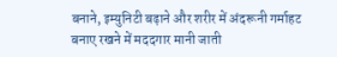बनाने, इम्युनिटी बढ़ाने और शरीर में अंदरूनी गर्माहट बनाए रखने में मददगार मानी जाती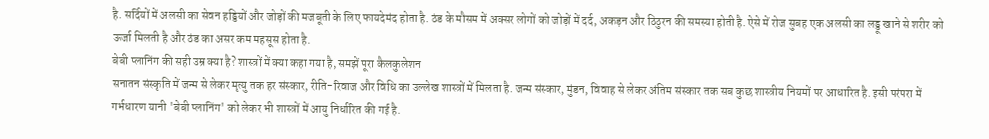है. सर्दियों में अलसी का सेवन हड्डियों और जोड़ों की मजबूती के लिए फायदेमंद होता है. ठंड के मौसम में अक्सर लोगों को जोड़ों में दर्द, अकड़न और ठिठुरन की समस्या होती है. ऐसे में रोज सुबह एक अलसी का लड्डू खाने से शरीर को ऊर्जा मिलती है और ठंड का असर कम महसूस होता है.
बेबी प्लानिंग की सही उम्र क्या है? शास्त्रों में क्या कहा गया है, समझें पूरा कैलकुलेशन
सनातन संस्कृति में जन्म से लेकर मृत्यु तक हर संस्कार, रीति-रिवाज और विधि का उल्लेख शास्त्रों में मिलता है. जन्म संस्कार, मुंडन, विवाह से लेकर अंतिम संस्कार तक सब कुछ शास्त्रीय नियमों पर आधारित है. इसी परंपरा में गर्भधारण यानी 'बेबी प्लानिंग' को लेकर भी शास्त्रों में आयु निर्धारित की गई है.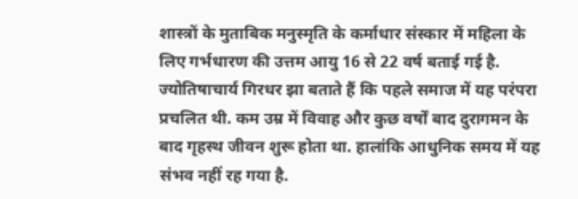शास्त्रों के मुताबिक मनुस्मृति के कर्माधार संस्कार में महिला के लिए गर्भधारण की उत्तम आयु 16 से 22 वर्ष बताई गई है. ज्योतिषाचार्य गिरधर झा बताते हैं कि पहले समाज में यह परंपरा प्रचलित थी. कम उम्र में विवाह और कुछ वर्षों बाद दुरागमन के बाद गृहस्थ जीवन शुरू होता था. हालांकि आधुनिक समय में यह संभव नहीं रह गया है.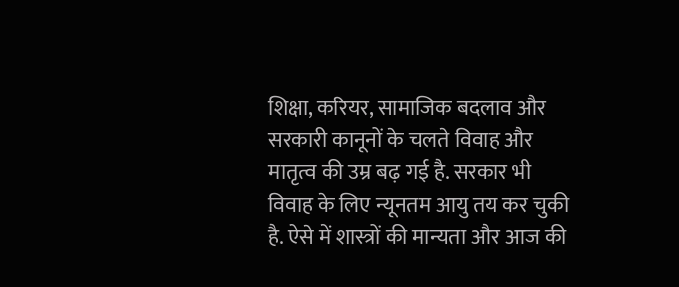शिक्षा, करियर, सामाजिक बदलाव और सरकारी कानूनों के चलते विवाह और मातृत्व की उम्र बढ़ गई है. सरकार भी विवाह के लिए न्यूनतम आयु तय कर चुकी है. ऐसे में शास्त्रों की मान्यता और आज की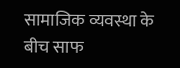सामाजिक व्यवस्था के बीच साफ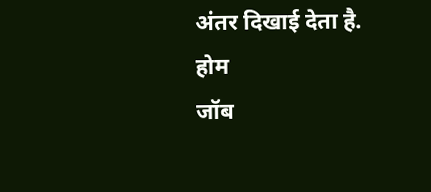अंतर दिखाई देता है.
होम
जॉब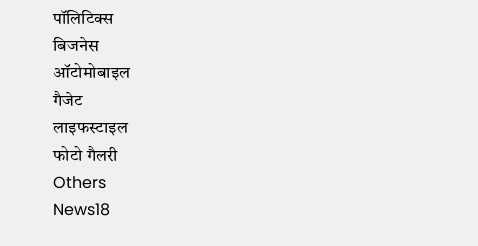पॉलिटिक्स
बिजनेस
ऑटोमोबाइल
गैजेट
लाइफस्टाइल
फोटो गैलरी
Others
News18